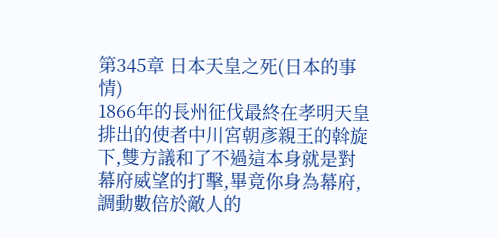第345章 日本天皇之死(日本的事情)
1866年的長州征伐最終在孝明天皇排出的使者中川宮朝彥親王的斡旋下,雙方議和了不過這本身就是對幕府威望的打擊,畢竟你身為幕府,調動數倍於敵人的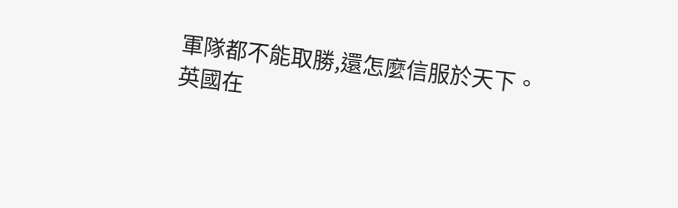軍隊都不能取勝,還怎麼信服於天下。
英國在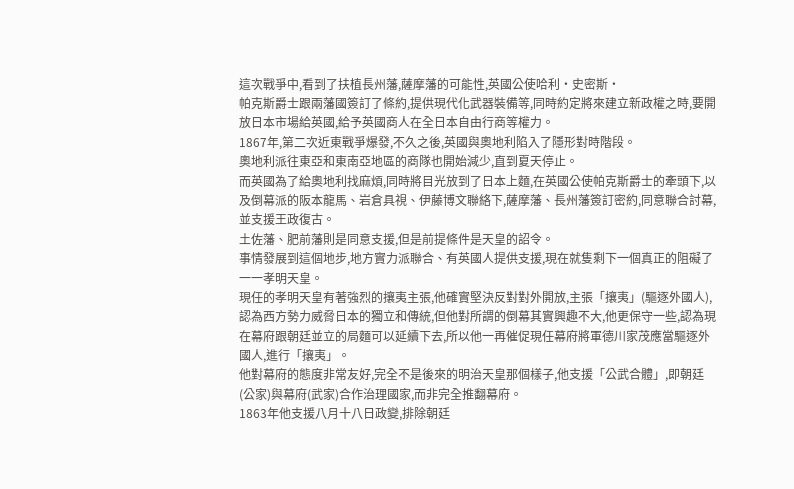這次戰爭中,看到了扶植長州藩,薩摩藩的可能性,英國公使哈利·史密斯·
帕克斯爵士跟兩藩國簽訂了條約,提供現代化武器裝備等,同時約定將來建立新政權之時,要開放日本市場給英國,給予英國商人在全日本自由行商等權力。
1867年,第二次近東戰爭爆發,不久之後,英國與奧地利陷入了隱形對時階段。
奧地利派往東亞和東南亞地區的商隊也開始減少,直到夏天停止。
而英國為了給奧地利找麻煩,同時將目光放到了日本上麵,在英國公使帕克斯爵士的牽頭下,以及倒幕派的阪本龍馬、岩倉具視、伊藤博文聯絡下,薩摩藩、長州藩簽訂密約,同意聯合討幕,並支援王政復古。
土佐藩、肥前藩則是同意支援,但是前提條件是天皇的詔令。
事情發展到這個地步,地方實力派聯合、有英國人提供支援,現在就隻剩下一個真正的阻礙了一一孝明天皇。
現任的孝明天皇有著強烈的攘夷主張,他確實堅決反對對外開放,主張「攘夷」(驅逐外國人),認為西方勢力威脅日本的獨立和傳統,但他對所謂的倒幕其實興趣不大,他更保守一些,認為現在幕府跟朝廷並立的局麵可以延續下去,所以他一再催促現任幕府將軍德川家茂應當驅逐外國人,進行「攘夷」。
他對幕府的態度非常友好,完全不是後來的明治天皇那個樣子,他支援「公武合體」,即朝廷(公家)與幕府(武家)合作治理國家,而非完全推翻幕府。
1863年他支援八月十八日政變,排除朝廷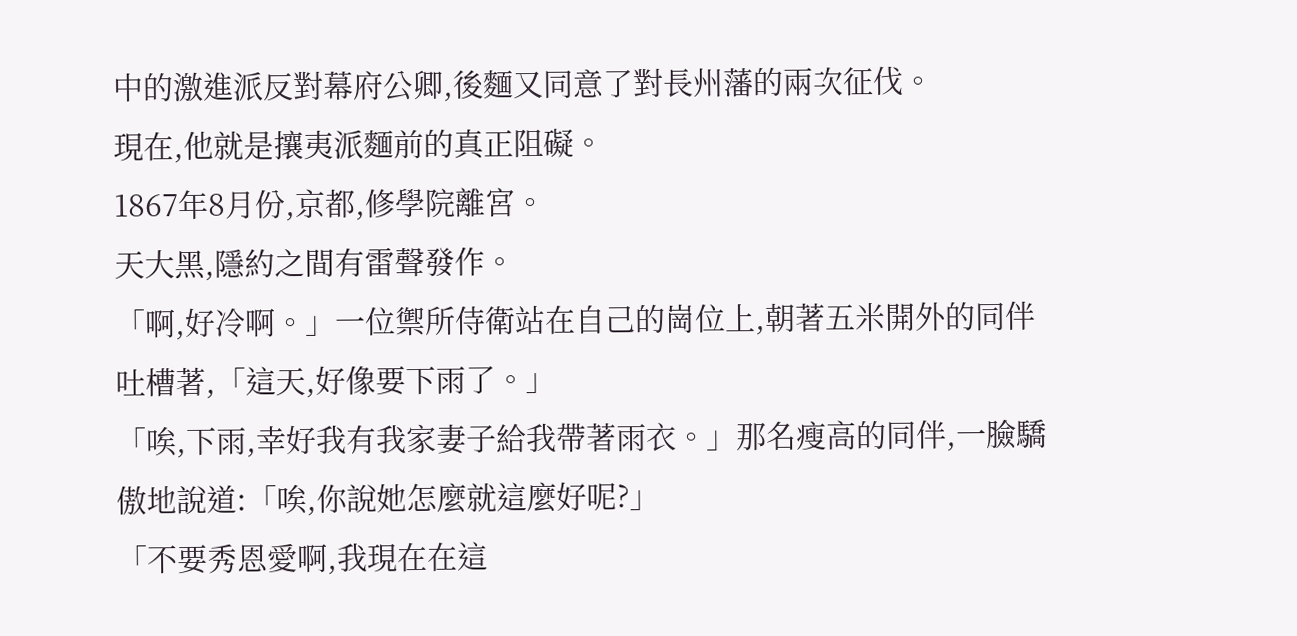中的激進派反對幕府公卿,後麵又同意了對長州藩的兩次征伐。
現在,他就是攘夷派麵前的真正阻礙。
1867年8月份,京都,修學院離宮。
天大黑,隱約之間有雷聲發作。
「啊,好冷啊。」一位禦所侍衛站在自己的崗位上,朝著五米開外的同伴吐槽著,「這天,好像要下雨了。」
「唉,下雨,幸好我有我家妻子給我帶著雨衣。」那名瘦高的同伴,一臉驕傲地說道:「唉,你說她怎麼就這麼好呢?」
「不要秀恩愛啊,我現在在這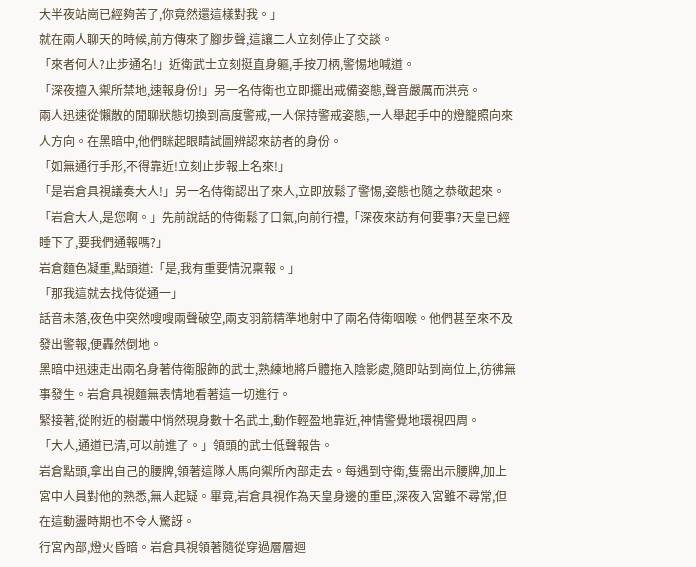大半夜站崗已經夠苦了,你竟然還這樣對我。」
就在兩人聊天的時候,前方傳來了腳步聲,這讓二人立刻停止了交談。
「來者何人?止步通名!」近衛武士立刻挺直身軀,手按刀柄,警惕地喊道。
「深夜擅入禦所禁地,速報身份!」另一名侍衛也立即擺出戒備姿態,聲音嚴厲而洪亮。
兩人迅速從懶散的閒聊狀態切換到高度警戒,一人保持警戒姿態,一人舉起手中的燈籠照向來人方向。在黑暗中,他們眯起眼睛試圖辨認來訪者的身份。
「如無通行手形,不得靠近!立刻止步報上名來!」
「是岩倉具視議奏大人!」另一名侍衛認出了來人,立即放鬆了警惕,姿態也隨之恭敬起來。
「岩倉大人,是您啊。」先前說話的侍衛鬆了口氣,向前行禮,「深夜來訪有何要事?天皇已經睡下了,要我們通報嗎?」
岩倉麵色凝重,點頭道:「是,我有重要情況稟報。」
「那我這就去找侍從通一」
話音未落,夜色中突然嗖嗖兩聲破空,兩支羽箭精準地射中了兩名侍衛咽喉。他們甚至來不及發出警報,便轟然倒地。
黑暗中迅速走出兩名身著侍衛服飾的武士,熟練地將戶體拖入陰影處,隨即站到崗位上,彷彿無事發生。岩倉具視麵無表情地看著這一切進行。
緊接著,從附近的樹叢中悄然現身數十名武土,動作輕盈地靠近,神情警覺地環視四周。
「大人,通道已清,可以前進了。」領頭的武士低聲報告。
岩倉點頭,拿出自己的腰牌,領著這隊人馬向禦所內部走去。每遇到守衛,隻需出示腰牌,加上宮中人員對他的熟悉,無人起疑。畢竟,岩倉具視作為天皇身邊的重臣,深夜入宮雖不尋常,但在這動盪時期也不令人驚訝。
行宮內部,燈火昏暗。岩倉具視領著隨從穿過層層迴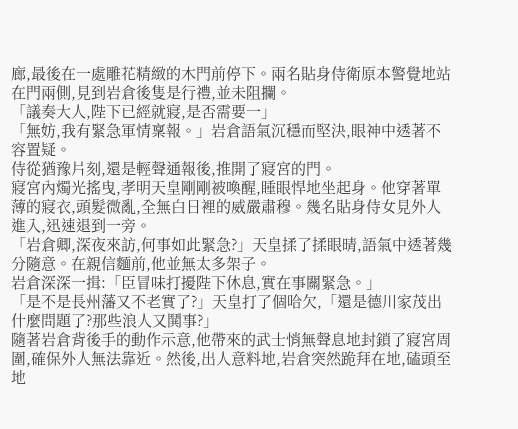廊,最後在一處雕花精緻的木門前停下。兩名貼身侍衛原本警覺地站在門兩側,見到岩倉後隻是行禮,並未阻攔。
「議奏大人,陛下已經就寢,是否需要一」
「無妨,我有緊急軍情稟報。」岩倉語氣沉穩而堅決,眼神中透著不容置疑。
侍從猶豫片刻,還是輕聲通報後,推開了寢宮的門。
寢宮內燭光搖曳,孝明天皇剛剛被喚醒,睡眼悍地坐起身。他穿著單薄的寢衣,頭髮微亂,全無白日裡的威嚴肅穆。幾名貼身侍女見外人進入,迅速退到一旁。
「岩倉卿,深夜來訪,何事如此緊急?」天皇揉了揉眼晴,語氣中透著幾分隨意。在親信麵前,他並無太多架子。
岩倉深深一揖:「臣冒味打擾陛下休息,實在事關緊急。」
「是不是長州藩又不老實了?」天皇打了個哈欠,「還是德川家茂出什麼問題了?那些浪人又鬨事?」
隨著岩倉背後手的動作示意,他帶來的武士悄無聲息地封鎖了寢宮周圍,確保外人無法靠近。然後,出人意料地,岩倉突然跪拜在地,磕頭至地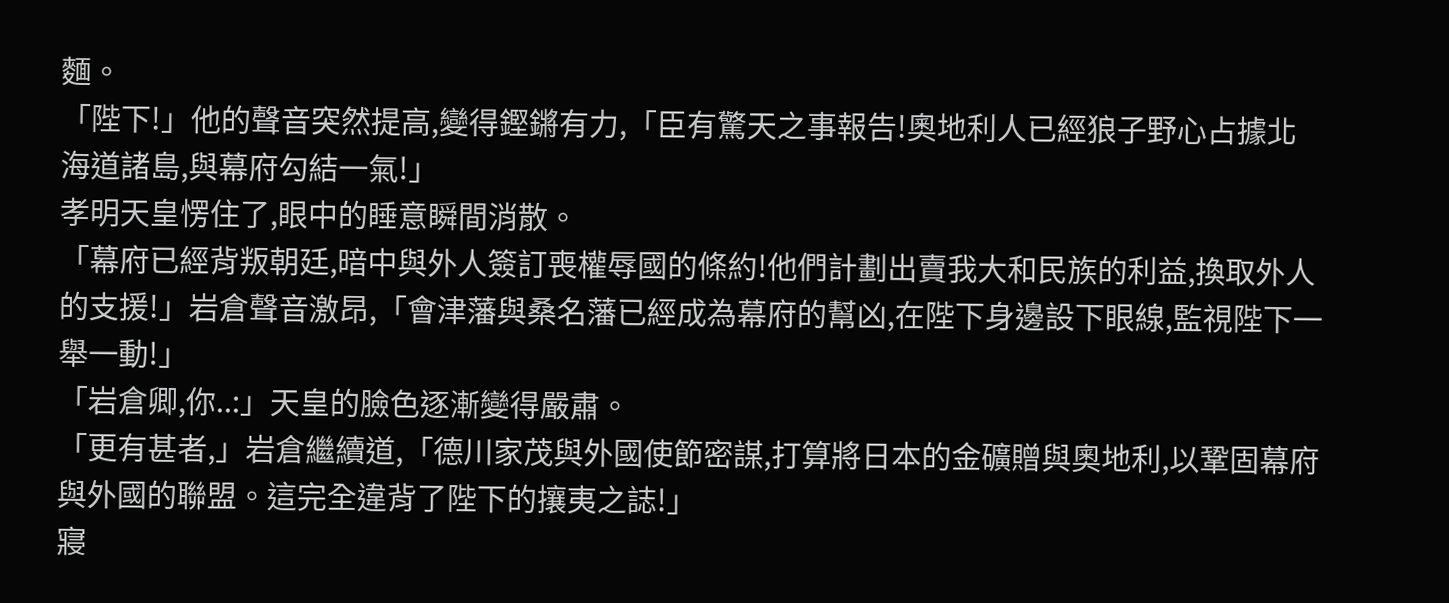麵。
「陛下!」他的聲音突然提高,變得鏗鏘有力,「臣有驚天之事報告!奧地利人已經狼子野心占據北海道諸島,與幕府勾結一氣!」
孝明天皇愣住了,眼中的睡意瞬間消散。
「幕府已經背叛朝廷,暗中與外人簽訂喪權辱國的條約!他們計劃出賣我大和民族的利益,換取外人的支援!」岩倉聲音激昂,「會津藩與桑名藩已經成為幕府的幫凶,在陛下身邊設下眼線,監視陛下一舉一動!」
「岩倉卿,你..:」天皇的臉色逐漸變得嚴肅。
「更有甚者,」岩倉繼續道,「德川家茂與外國使節密謀,打算將日本的金礦贈與奧地利,以鞏固幕府與外國的聯盟。這完全違背了陛下的攘夷之誌!」
寢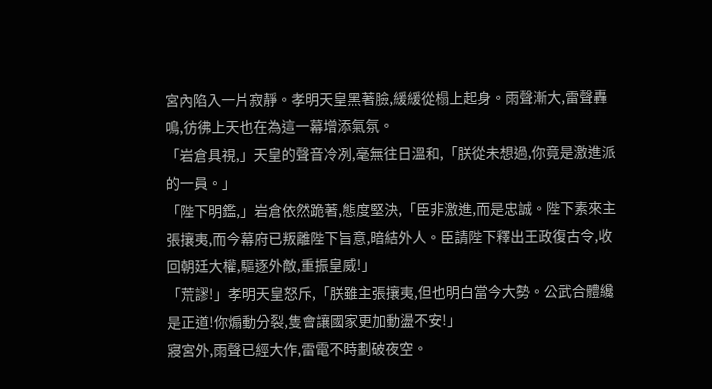宮內陷入一片寂靜。孝明天皇黑著臉,緩緩從榻上起身。雨聲漸大,雷聲轟鳴,彷彿上天也在為這一幕增添氣氛。
「岩倉具視,」天皇的聲音冷冽,毫無往日溫和,「朕從未想過,你竟是激進派的一員。」
「陛下明鑑,」岩倉依然跪著,態度堅決,「臣非激進,而是忠誠。陛下素來主張攘夷,而今幕府已叛離陛下旨意,暗結外人。臣請陛下釋出王政復古令,收回朝廷大權,驅逐外敵,重振皇威!」
「荒謬!」孝明天皇怒斥,「朕雖主張攘夷,但也明白當今大勢。公武合體纔是正道!你煽動分裂,隻會讓國家更加動盪不安!」
寢宮外,雨聲已經大作,雷電不時劃破夜空。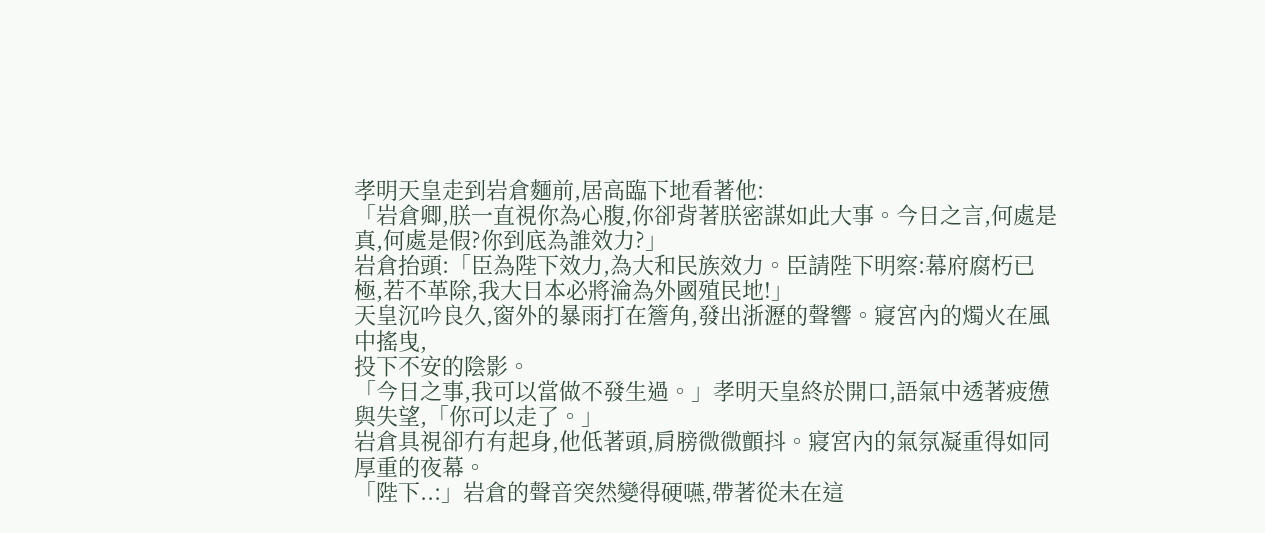孝明天皇走到岩倉麵前,居高臨下地看著他:
「岩倉卿,朕一直視你為心腹,你卻背著朕密謀如此大事。今日之言,何處是真,何處是假?你到底為誰效力?」
岩倉抬頭:「臣為陛下效力,為大和民族效力。臣請陛下明察:幕府腐朽已極,若不革除,我大日本必將淪為外國殖民地!」
天皇沉吟良久,窗外的暴雨打在簷角,發出浙瀝的聲響。寢宮內的燭火在風中搖曳,
投下不安的陰影。
「今日之事,我可以當做不發生過。」孝明天皇終於開口,語氣中透著疲憊與失望,「你可以走了。」
岩倉具視卻冇有起身,他低著頭,肩膀微微顫抖。寢宮內的氣氛凝重得如同厚重的夜幕。
「陛下..:」岩倉的聲音突然變得硬嚥,帶著從未在這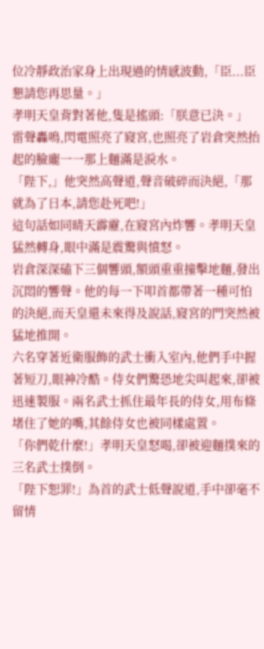位冷靜政治家身上出現過的情感波動,「臣...臣懇請您再思量。」
孝明天皇背對著他,隻是搖頭:「朕意已決。」
雷聲轟鳴,閃電照亮了寢宮,也照亮了岩倉突然抬起的臉龐一一那上麵滿是淚水。
「陛下,」他突然高聲道,聲音破碎而決絕,「那就為了日本,請您赴死吧!」
這句話如同晴天霹靂,在寢宮內炸響。孝明天皇猛然轉身,眼中滿是震驚與憤怒。
岩倉深深磕下三個響頭,額頭重重撞擊地麵,發出沉悶的響聲。他的每一下叩首都帶著一種可怕的決絕,而天皇還未來得及說話,寢宮的門突然被猛地推開。
六名穿著近衛服飾的武士衝入室內,他們手中握著短刀,眼神冷酷。侍女們驚恐地尖叫起來,卻被迅速製服。兩名武士抓住最年長的侍女,用布條堵住了她的嘴,其餘侍女也被同樣處置。
「你們乾什麼!」孝明天皇怒喝,卻被迎麵撲來的三名武士撲倒。
「陛下恕罪!」為首的武士低聲說道,手中卻毫不留情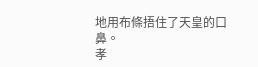地用布條捂住了天皇的口鼻。
孝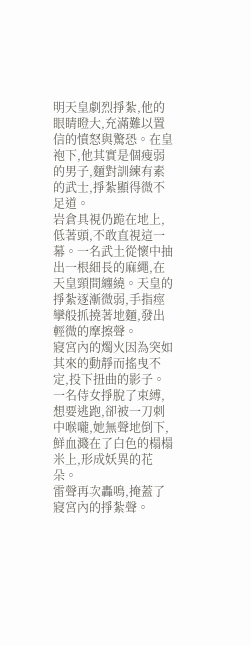明天皇劇烈掙紮,他的眼睛瞪大,充滿難以置信的憤怒與驚恐。在皇袍下,他其實是個瘦弱的男子,麵對訓練有素的武士,掙紮顯得微不足道。
岩倉具視仍跪在地上,低著頭,不敢直視這一幕。一名武土從懷中抽出一根細長的麻繩,在天皇頸間纏繞。天皇的掙紮逐漸微弱,手指痙攣般抓撓著地麵,發出輕微的摩擦聲。
寢宮內的燭火因為突如其來的動靜而搖曳不定,投下扭曲的影子。一名侍女掙脫了束縛,想要逃跑,卻被一刀刺中喉嚨,她無聲地倒下,鮮血濺在了白色的榻榻米上,形成妖異的花朵。
雷聲再次轟鳴,掩蓋了寢宮內的掙紮聲。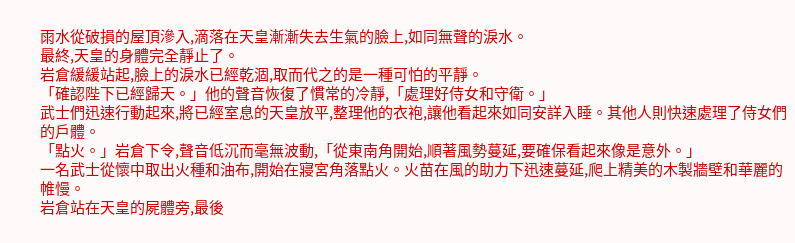雨水從破損的屋頂滲入,滴落在天皇漸漸失去生氣的臉上,如同無聲的淚水。
最終,天皇的身體完全靜止了。
岩倉緩緩站起,臉上的淚水已經乾涸,取而代之的是一種可怕的平靜。
「確認陛下已經歸天。」他的聲音恢復了慣常的冷靜,「處理好侍女和守衛。」
武士們迅速行動起來,將已經室息的天皇放平,整理他的衣袍,讓他看起來如同安詳入睡。其他人則快速處理了侍女們的戶體。
「點火。」岩倉下令,聲音低沉而毫無波動,「從東南角開始,順著風勢蔓延,要確保看起來像是意外。」
一名武士從懷中取出火種和油布,開始在寢宮角落點火。火苗在風的助力下迅速蔓延,爬上精美的木製牆壁和華麗的帷慢。
岩倉站在天皇的屍體旁,最後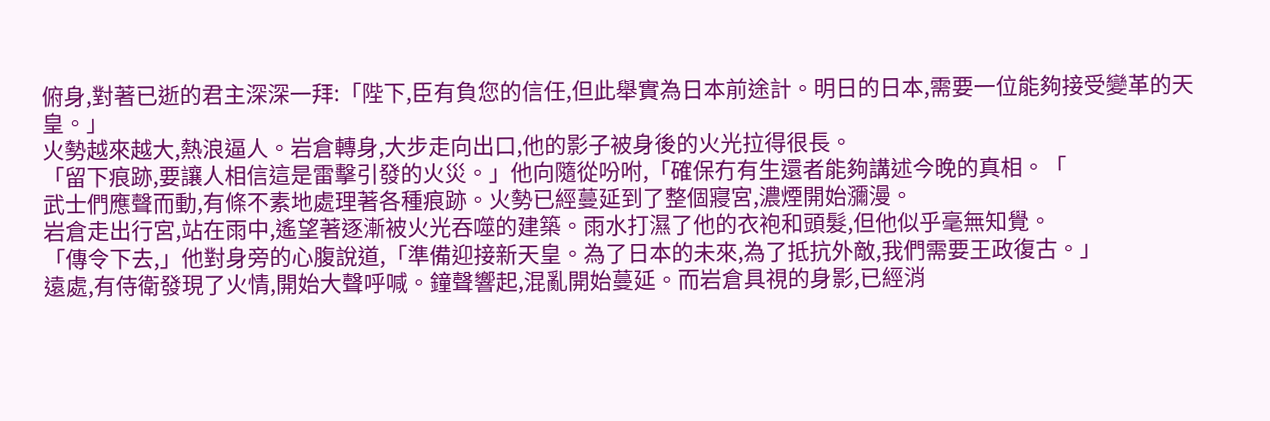俯身,對著已逝的君主深深一拜:「陛下,臣有負您的信任,但此舉實為日本前途計。明日的日本,需要一位能夠接受變革的天皇。」
火勢越來越大,熱浪逼人。岩倉轉身,大步走向出口,他的影子被身後的火光拉得很長。
「留下痕跡,要讓人相信這是雷擊引發的火災。」他向隨從吩咐,「確保冇有生還者能夠講述今晚的真相。「
武士們應聲而動,有條不素地處理著各種痕跡。火勢已經蔓延到了整個寢宮,濃煙開始瀰漫。
岩倉走出行宮,站在雨中,遙望著逐漸被火光吞噬的建築。雨水打濕了他的衣袍和頭髮,但他似乎毫無知覺。
「傳令下去,」他對身旁的心腹說道,「準備迎接新天皇。為了日本的未來,為了抵抗外敵,我們需要王政復古。」
遠處,有侍衛發現了火情,開始大聲呼喊。鐘聲響起,混亂開始蔓延。而岩倉具視的身影,已經消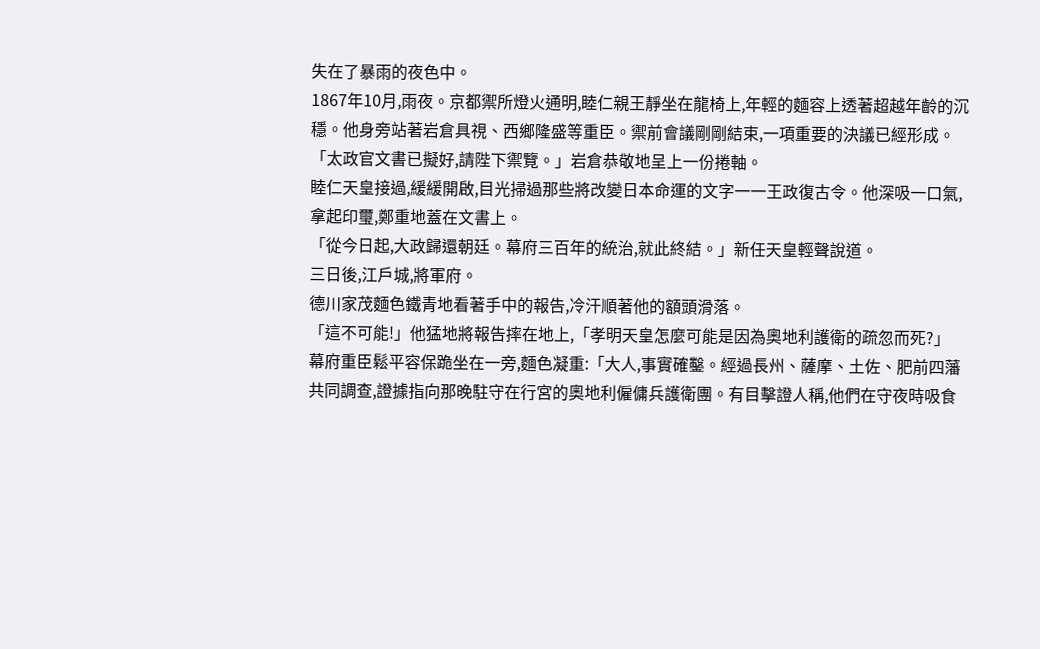失在了暴雨的夜色中。
1867年10月,雨夜。京都禦所燈火通明,睦仁親王靜坐在龍椅上,年輕的麵容上透著超越年齡的沉穩。他身旁站著岩倉具視、西鄉隆盛等重臣。禦前會議剛剛結束,一項重要的決議已經形成。
「太政官文書已擬好,請陛下禦覽。」岩倉恭敬地呈上一份捲軸。
睦仁天皇接過,緩緩開啟,目光掃過那些將改變日本命運的文字一一王政復古令。他深吸一口氣,拿起印璽,鄭重地蓋在文書上。
「從今日起,大政歸還朝廷。幕府三百年的統治,就此終結。」新任天皇輕聲說道。
三日後,江戶城,將軍府。
德川家茂麵色鐵青地看著手中的報告,冷汗順著他的額頭滑落。
「這不可能!」他猛地將報告摔在地上,「孝明天皇怎麼可能是因為奧地利護衛的疏忽而死?」
幕府重臣鬆平容保跪坐在一旁,麵色凝重:「大人,事實確鑿。經過長州、薩摩、土佐、肥前四藩共同調查,證據指向那晚駐守在行宮的奧地利僱傭兵護衛團。有目擊證人稱,他們在守夜時吸食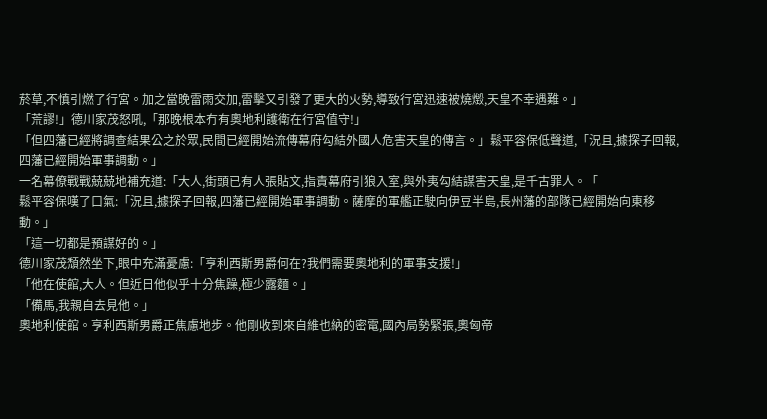菸草,不慎引燃了行宮。加之當晚雷雨交加,雷擊又引發了更大的火勢,導致行宮迅速被燒燬,天皇不幸遇難。」
「荒謬!」德川家茂怒吼,「那晚根本冇有奧地利護衛在行宮值守!」
「但四藩已經將調查結果公之於眾,民間已經開始流傳幕府勾結外國人危害天皇的傳言。」鬆平容保低聲道,「況且,據探子回報,四藩已經開始軍事調動。」
一名幕僚戰戰兢兢地補充道:「大人,街頭已有人張貼文,指責幕府引狼入室,與外夷勾結謀害天皇,是千古罪人。「
鬆平容保嘆了口氣:「況且,據探子回報,四藩已經開始軍事調動。薩摩的軍艦正駛向伊豆半島,長州藩的部隊已經開始向東移動。」
「這一切都是預謀好的。」
德川家茂頹然坐下,眼中充滿憂慮:「亨利西斯男爵何在?我們需要奧地利的軍事支援!」
「他在使館,大人。但近日他似乎十分焦躁,極少露麵。」
「備馬,我親自去見他。」
奧地利使館。亨利西斯男爵正焦慮地步。他剛收到來自維也納的密電,國內局勢緊張,奧匈帝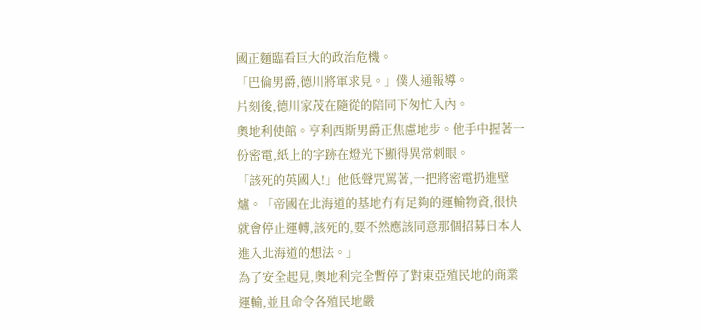國正麵臨看巨大的政治危機。
「巴倫男爵,德川將軍求見。」僕人通報導。
片刻後,德川家茂在隨從的陪同下匆忙入內。
奧地利使館。亨利西斯男爵正焦慮地步。他手中握著一份密電,紙上的字跡在燈光下顯得異常刺眼。
「該死的英國人!」他低聲咒罵著,一把將密電扔進壁爐。「帝國在北海道的基地冇有足夠的運輸物資,很快就會停止運轉,該死的,要不然應該同意那個招募日本人進入北海道的想法。」
為了安全起見,奧地利完全暫停了對東亞殖民地的商業運輸,並且命令各殖民地嚴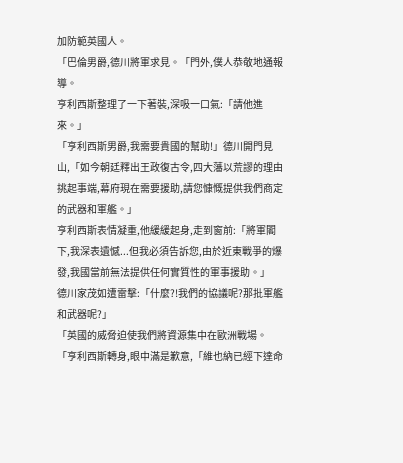加防範英國人。
「巴倫男爵,德川將軍求見。「門外,僕人恭敬地通報導。
亨利西斯整理了一下著裝,深吸一口氣:「請他進來。」
「亨利西斯男爵,我需要貴國的幫助!」德川開門見山,「如今朝廷釋出王政復古令,四大藩以荒謬的理由挑起事端,幕府現在需要援助,請您慷慨提供我們商定的武器和軍艦。」
亨利西斯表情凝重,他緩緩起身,走到窗前:「將軍閣下,我深表遺憾...但我必須告訴您,由於近東戰爭的爆發,我國當前無法提供任何實質性的軍事援助。」
德川家茂如遭雷擊:「什麼?!我們的協議呢?那批軍艦和武器呢?」
「英國的威脅迫使我們將資源集中在歐洲戰場。「亨利西斯轉身,眼中滿是歉意,「維也納已經下達命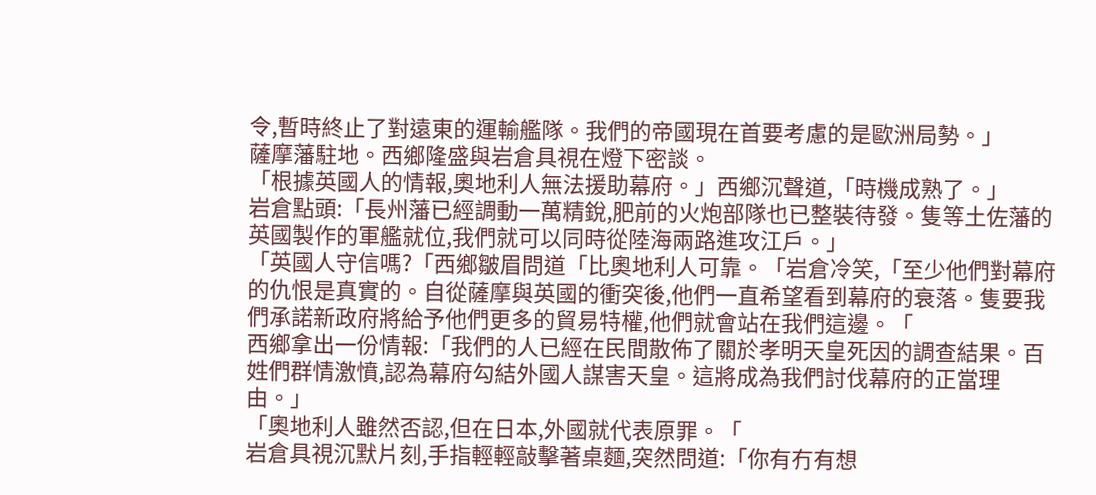令,暫時終止了對遠東的運輸艦隊。我們的帝國現在首要考慮的是歐洲局勢。」
薩摩藩駐地。西鄉隆盛與岩倉具視在燈下密談。
「根據英國人的情報,奧地利人無法援助幕府。」西鄉沉聲道,「時機成熟了。」
岩倉點頭:「長州藩已經調動一萬精銳,肥前的火炮部隊也已整裝待發。隻等土佐藩的英國製作的軍艦就位,我們就可以同時從陸海兩路進攻江戶。」
「英國人守信嗎?「西鄉皺眉問道「比奧地利人可靠。「岩倉冷笑,「至少他們對幕府的仇恨是真實的。自從薩摩與英國的衝突後,他們一直希望看到幕府的衰落。隻要我們承諾新政府將給予他們更多的貿易特權,他們就會站在我們這邊。「
西鄉拿出一份情報:「我們的人已經在民間散佈了關於孝明天皇死因的調查結果。百姓們群情激憤,認為幕府勾結外國人謀害天皇。這將成為我們討伐幕府的正當理由。」
「奧地利人雖然否認,但在日本,外國就代表原罪。「
岩倉具視沉默片刻,手指輕輕敲擊著桌麵,突然問道:「你有冇有想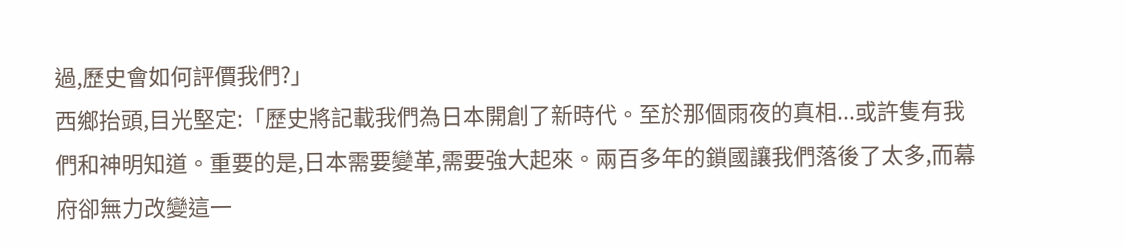過,歷史會如何評價我們?」
西鄉抬頭,目光堅定:「歷史將記載我們為日本開創了新時代。至於那個雨夜的真相...或許隻有我們和神明知道。重要的是,日本需要變革,需要強大起來。兩百多年的鎖國讓我們落後了太多,而幕府卻無力改變這一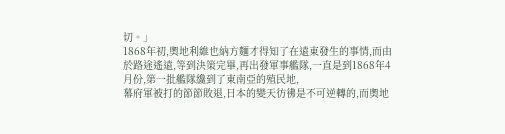切。」
1868年初,奧地利維也納方麵才得知了在遠東發生的事情,而由於路途遙遠,等到決策完畢,再出發軍事艦隊,一直是到1868年4月份,第一批艦隊纔到了東南亞的殖民地,
幕府軍被打的節節敗退,日本的變天彷彿是不可逆轉的,而奧地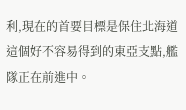利,現在的首要目標是保住北海道這個好不容易得到的東亞支點,艦隊正在前進中。